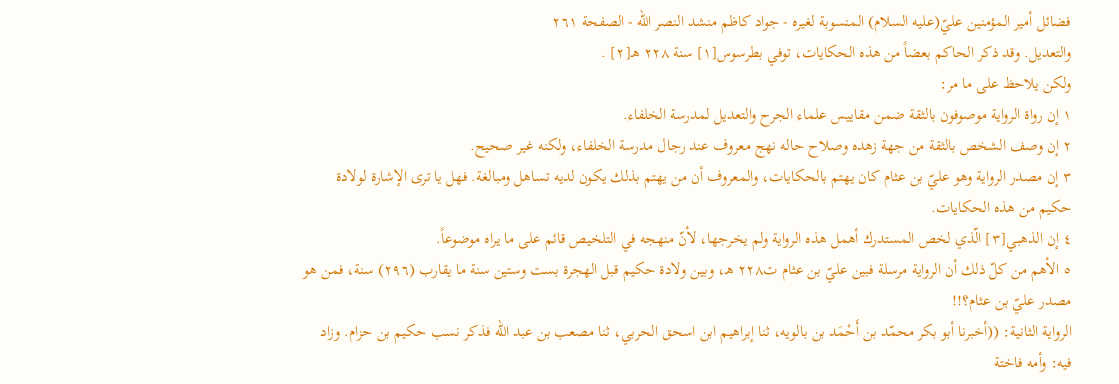فضائل أمير المؤمنين عليّ(عليه السلام) المنسوبة لغيره - جواد كاظم منشد النصر الله - الصفحة ٢٦١
والتعديل. وقد ذكر الحاكم بعضاً من هذه الحكايات، توفي بطرسوس[١] سنة ٢٢٨ هـ[٢] .
ولكن يلاحظ على ما مر:
١ إن رواة الرواية موصوفون بالثقة ضمن مقاييس علماء الجرح والتعديل لمدرسة الخلفاء.
٢ إن وصف الشخص بالثقة من جهة زهده وصلاح حاله نهج معروف عند رجال مدرسة الخلفاء، ولكنه غير صحيح.
٣ إن مصدر الرواية وهو عليّ بن عثام كان يهتم بالحكايات، والمعروف أن من يهتم بذلك يكون لديه تساهل ومبالغة. فهل يا ترى الإشارة لولادة حكيم من هذه الحكايات.
٤ إن الذهبي[٣] الّذي لخص المستدرك أهمل هذه الرواية ولم يخرجها، لأنّ منهجه في التلخيص قائم على ما يراه موضوعاً.
٥ الأهم من كلّ ذلك أن الرواية مرسلة فبين عليّ بن عثام ت٢٢٨ هـ، وبين ولادة حكيم قبل الهجرة بست وستين سنة ما يقارب (٢٩٦) سنة، فمن هو مصدر عليّ بن عثام؟!!
الرواية الثانية: ((أخبرنا أبو بكر محمّد بن أَحْمَد بن بالويه، ثنا إبراهيم ابن اسحق الحربي، ثنا مصعب بن عبد الله فذكر نسب حكيم بن حزام. وزاد فيه: وأمه فاختة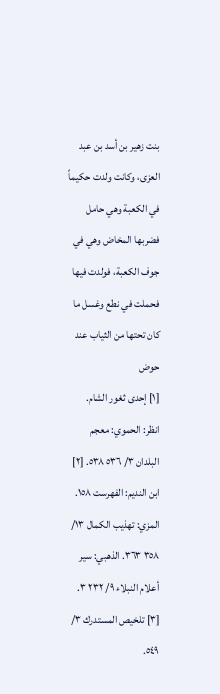بنت زهير بن أسد بن عبد العزى، وكانت ولدت حكيماً في الكعبة وهي حامل فضربها المخاض وهي في جوف الكعبة، فولدت فيها فحملت في نطع وغسل ما كان تحتها من الثياب عند حوض
[١] إحدى ثغور الشام. انظر: الحموي: معجم البلدان ٣/ ٥٣٦ ٥٣٨. [٢] ابن النديم: الفهرست ١٥٨. المزي: تهذيب الكمال ١٣/ ٣٥٨ ٣٦٣. الذهبي: سير أعلام النبلاء ٩/ ٢٣٢ ٣. [٣] تلخيص المستدرك ٣/ ٥٤٩.